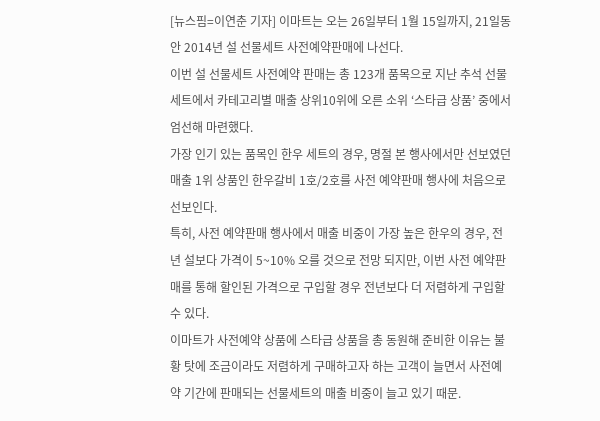[뉴스핌=이연춘 기자] 이마트는 오는 26일부터 1월 15일까지, 21일동안 2014년 설 선물세트 사전예약판매에 나선다.
이번 설 선물세트 사전예약 판매는 총 123개 품목으로 지난 추석 선물세트에서 카테고리별 매출 상위10위에 오른 소위 ‘스타급 상품’ 중에서 엄선해 마련했다.
가장 인기 있는 품목인 한우 세트의 경우, 명절 본 행사에서만 선보였던 매출 1위 상품인 한우갈비 1호/2호를 사전 예약판매 행사에 처음으로 선보인다.
특히, 사전 예약판매 행사에서 매출 비중이 가장 높은 한우의 경우, 전년 설보다 가격이 5~10% 오를 것으로 전망 되지만, 이번 사전 예약판매를 통해 할인된 가격으로 구입할 경우 전년보다 더 저렴하게 구입할 수 있다.
이마트가 사전예약 상품에 스타급 상품을 총 동원해 준비한 이유는 불황 탓에 조금이라도 저렴하게 구매하고자 하는 고객이 늘면서 사전예약 기간에 판매되는 선물세트의 매출 비중이 늘고 있기 때문.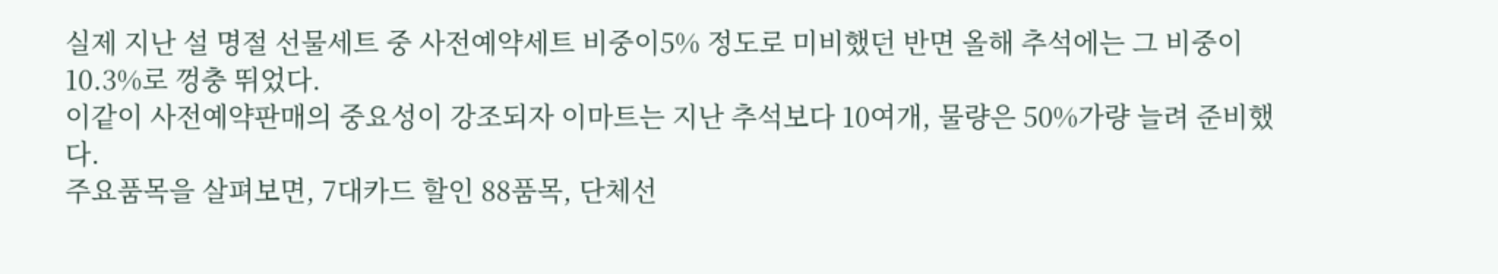실제 지난 설 명절 선물세트 중 사전예약세트 비중이5% 정도로 미비했던 반면 올해 추석에는 그 비중이 10.3%로 껑충 뛰었다.
이같이 사전예약판매의 중요성이 강조되자 이마트는 지난 추석보다 10여개, 물량은 50%가량 늘려 준비했다.
주요품목을 살펴보면, 7대카드 할인 88품목, 단체선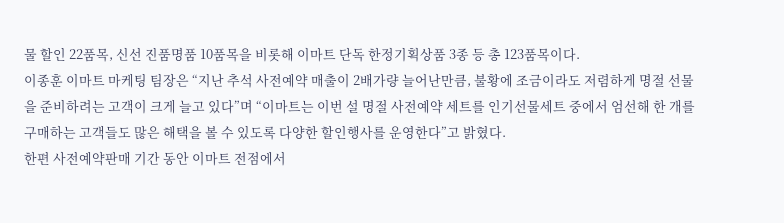물 할인 22품목, 신선 진품명품 10품목을 비롯해 이마트 단독 한정기획상품 3종 등 총 123품목이다.
이종훈 이마트 마케팅 팀장은 “지난 추석 사전예약 매출이 2배가량 늘어난만큼, 불황에 조금이라도 저렴하게 명절 선물을 준비하려는 고객이 크게 늘고 있다”며 “이마트는 이번 설 명절 사전예약 세트를 인기선물세트 중에서 엄선해 한 개를 구매하는 고객들도 많은 해택을 볼 수 있도록 다양한 할인행사를 운영한다”고 밝혔다.
한편 사전예약판매 기간 동안 이마트 전점에서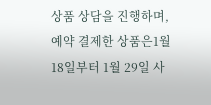상품 상담을 진행하며, 예약 결제한 상품은1월18일부터 1월 29일 사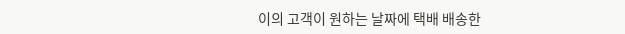이의 고객이 원하는 날짜에 택배 배송한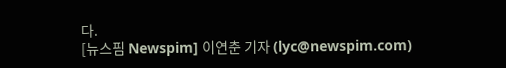다.
[뉴스핌 Newspim] 이연춘 기자 (lyc@newspim.com)